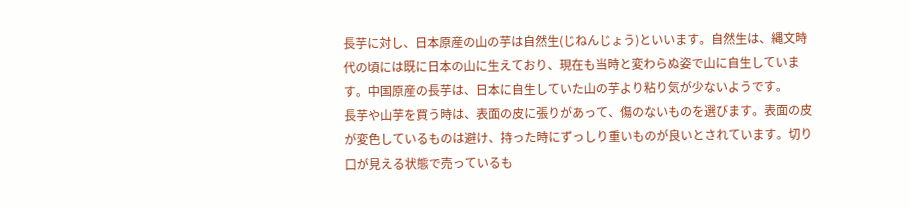長芋に対し、日本原産の山の芋は自然生(じねんじょう)といいます。自然生は、縄文時代の頃には既に日本の山に生えており、現在も当時と変わらぬ姿で山に自生しています。中国原産の長芋は、日本に自生していた山の芋より粘り気が少ないようです。
長芋や山芋を買う時は、表面の皮に張りがあって、傷のないものを選びます。表面の皮が変色しているものは避け、持った時にずっしり重いものが良いとされています。切り口が見える状態で売っているも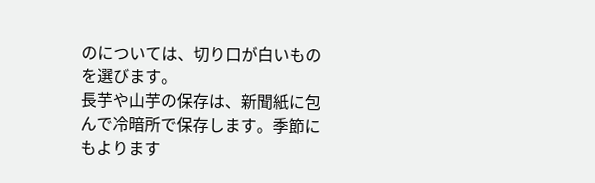のについては、切り口が白いものを選びます。
長芋や山芋の保存は、新聞紙に包んで冷暗所で保存します。季節にもよります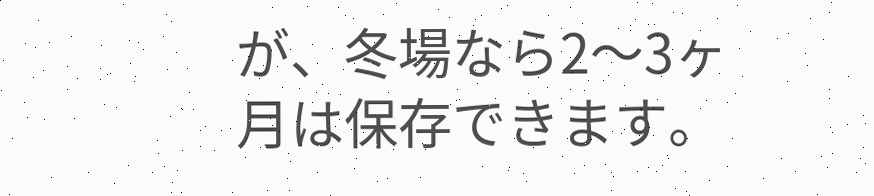が、冬場なら2〜3ヶ月は保存できます。